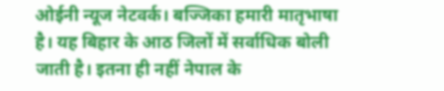ओईनी न्यूज नेटवर्क। बज्जिका हमारी मातृभाषा है। यह बिहार के आठ जिलों में सर्वाधिक बोली जाती है। इतना ही नहीं नेपाल के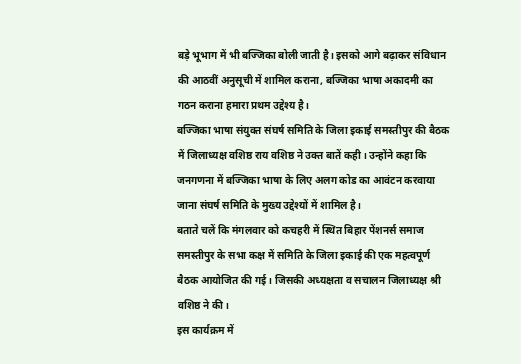बड़े भूभाग में भी बज्जिका बोली जाती है। इसको आगे बढ़ाकर संविधान की आठवीं अनुसूची में शामिल कराना, बज्जिका भाषा अकादमी का गठन कराना हमारा प्रथम उद्देश्य है।
बज्जिका भाषा संयुक्त संघर्ष समिति के जिला इकाई समस्तीपुर की बैठक में जिलाध्यक्ष वशिष्ठ राय वशिष्ठ ने उक्त बातें कही। उन्होंने कहा कि जनगणना में बज्जिका भाषा के लिए अलग कोड का आवंटन करवाया जाना संघर्ष समिति के मुख्य उद्देश्यों में शामिल है।
बताते चलें कि मंगलवार को कचहरी में स्थित बिहार पेंशनर्स समाज समस्तीपुर के सभा कक्ष में समिति के जिला इकाई की एक महत्वपूर्ण बैठक आयोजित की गई। जिसकी अध्यक्षता व सचालन जिलाध्यक्ष श्री वशिष्ठ ने की।
इस कार्यक्रम में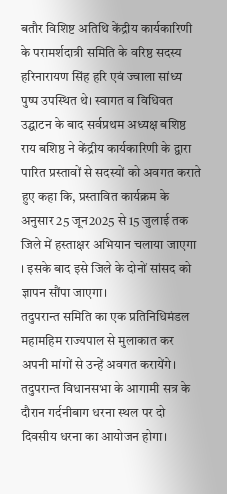बतौर विशिष्ट अतिथि केंद्रीय कार्यकारिणी के परामर्शदात्री समिति के वरिष्ठ सदस्य हरिनारायण सिंह हरि एवं ज्वाला सांध्य पुष्प उपस्थित थे। स्वागत व विधिवत उद्घाटन के बाद सर्वप्रथम अध्यक्ष बशिष्ठ राय बशिष्ठ ने केंद्रीय कार्यकारिणी के द्वारा पारित प्रस्तावों से सदस्यों को अवगत कराते हुए कहा कि, प्रस्तावित कार्यक्रम के अनुसार 25 जून2025 से 15 जुलाई तक जिले में हस्ताक्षर अभियान चलाया जाएगा । इसके बाद इसे जिले के दोनों सांसद को ज्ञापन सौंपा जाएगा।
तदुपरान्त समिति का एक प्रतिनिधिमंडल महामहिम राज्यपाल से मुलाकात कर अपनी मांगों से उन्हें अवगत करायेंगे। तदुपरान्त विधानसभा के आगामी सत्र के दौरान गर्दनीबाग धरना स्थल पर दो दिवसीय धरना का आयोजन होगा।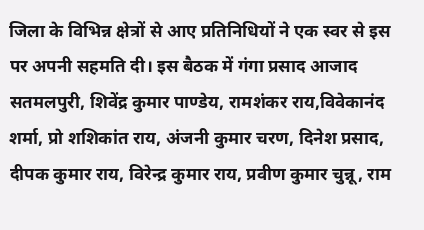जिला के विभिन्न क्षेत्रों से आए प्रतिनिधियों ने एक स्वर से इस पर अपनी सहमति दी। इस बैठक में गंगा प्रसाद आजाद सतमलपुरी, शिवेंद्र कुमार पाण्डेय, रामशंकर राय,विवेकानंद शर्मा, प्रो शशिकांत राय, अंजनी कुमार चरण, दिनेश प्रसाद, दीपक कुमार राय, विरेन्द्र कुमार राय, प्रवीण कुमार चुन्नू, राम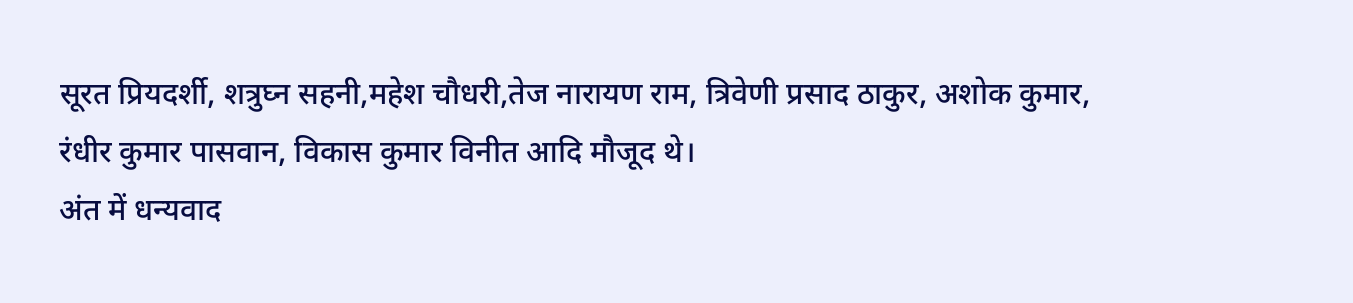सूरत प्रियदर्शी, शत्रुघ्न सहनी,महेश चौधरी,तेज नारायण राम, त्रिवेणी प्रसाद ठाकुर, अशोक कुमार, रंधीर कुमार पासवान, विकास कुमार विनीत आदि मौजूद थे।
अंत में धन्यवाद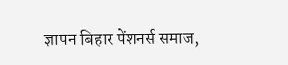ज्ञापन बिहार पेंशनर्स समाज,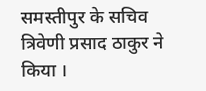समस्तीपुर के सचिव त्रिवेणी प्रसाद ठाकुर ने किया ।